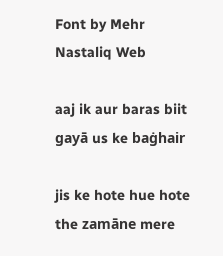Font by Mehr Nastaliq Web

aaj ik aur baras biit gayā us ke baġhair

jis ke hote hue hote the zamāne mere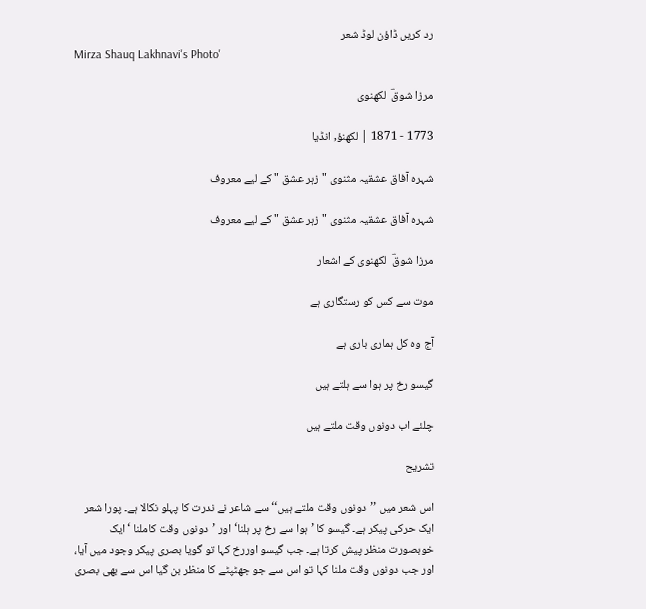رد کریں ڈاؤن لوڈ شعر
Mirza Shauq Lakhnavi's Photo'

مرزا شوقؔ  لکھنوی

1773 - 1871 | لکھنؤ, انڈیا

شہرہ آفاق عشقیہ مثنوی "زہر عشق " کے لیے معروف

شہرہ آفاق عشقیہ مثنوی "زہر عشق " کے لیے معروف

مرزا شوقؔ  لکھنوی کے اشعار

موت سے کس کو رستگاری ہے

آج وہ کل ہماری باری ہے

گیسو رخ پر ہوا سے ہلتے ہیں

چلئے اب دونوں وقت ملتے ہیں

تشریح

اس شعر میں ’’دونوں وقت ملتے ہیں‘‘ سے شاعر نے ندرت کا پہلو نکالا ہے۔ پورا شعر ایک حرکی پیکر ہے۔ گیسو کا ’ہوا سے رخ پر ہلنا‘ اور ’دونوں وقت کاملنا ‘ایک خوبصورت منظر پیش کرتا ہے۔ جب گیسو اوررخ کہا تو گویا بصری پیکر وجود میں آیا، اور جب دونوں وقت ملنا کہا تو اس سے جو جھٹپٹے کا منظر بن گیا اس سے بھی بصری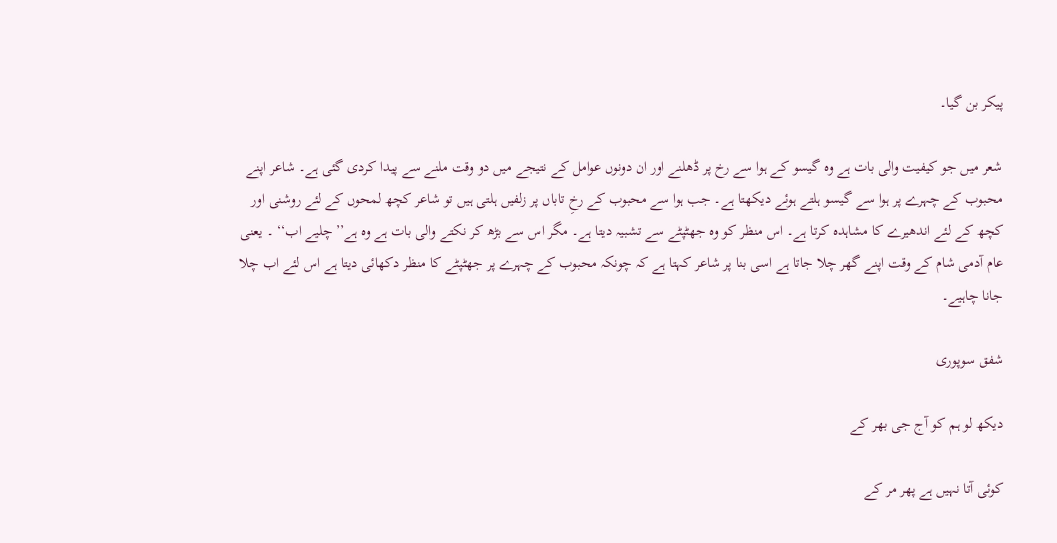پیکر بن گیا۔

شعر میں جو کیفیت والی بات ہے وہ گیسو کے ہوا سے رخ پر ڈھلنے اور ان دونوں عوامل کے نتیجے میں دو وقت ملنے سے پیدا کردی گئی ہے۔ شاعر اپنے محبوب کے چہرے پر ہوا سے گیسو ہلتے ہوئے دیکھتا ہے۔ جب ہوا سے محبوب کے رخِ تاباں پر زلفیں ہلتی ہیں تو شاعر کچھ لمحوں کے لئے روشنی اور کچھ کے لئے اندھیرے کا مشاہدہ کرتا ہے۔ اس منظر کو وہ جھٹپٹے سے تشبیہ دیتا ہے۔ مگر اس سے بڑھ کر نکتے والی بات ہے وہ ہے’’چلیے اب‘‘ ۔ یعنی عام آدمی شام کے وقت اپنے گھر چلا جاتا ہے اسی بنا پر شاعر کہتا ہے کہ چونکہ محبوب کے چہرے پر جھٹپٹے کا منظر دکھائی دیتا ہے اس لئے اب چلا جانا چاہیے۔

شفق سوپوری

دیکھ لو ہم کو آج جی بھر کے

کوئی آتا نہیں ہے پھر مر کے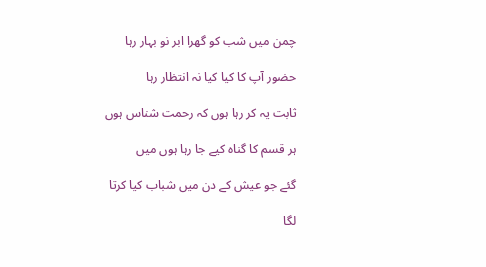چمن میں شب کو گھرا ابر نو بہار رہا

حضور آپ کا کیا کیا نہ انتظار رہا

ثابت یہ کر رہا ہوں کہ رحمت شناس ہوں

ہر قسم کا گناہ کیے جا رہا ہوں میں

گئے جو عیش کے دن میں شباب کیا کرتا

لگا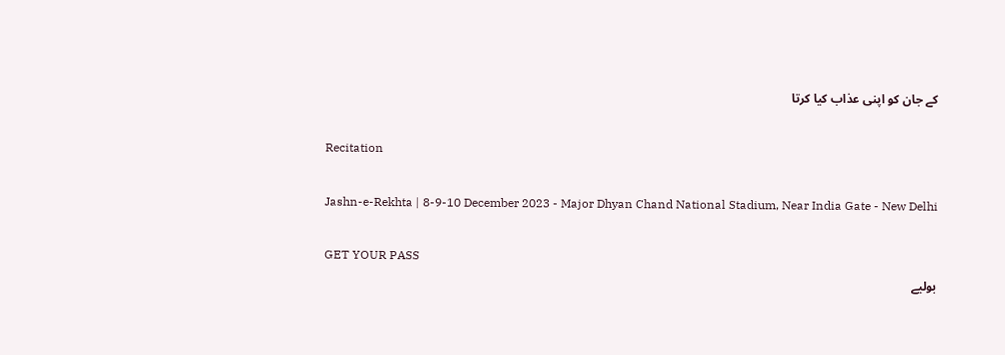کے جان کو اپنی عذاب کیا کرتا

Recitation

Jashn-e-Rekhta | 8-9-10 December 2023 - Major Dhyan Chand National Stadium, Near India Gate - New Delhi

GET YOUR PASS
بولیے